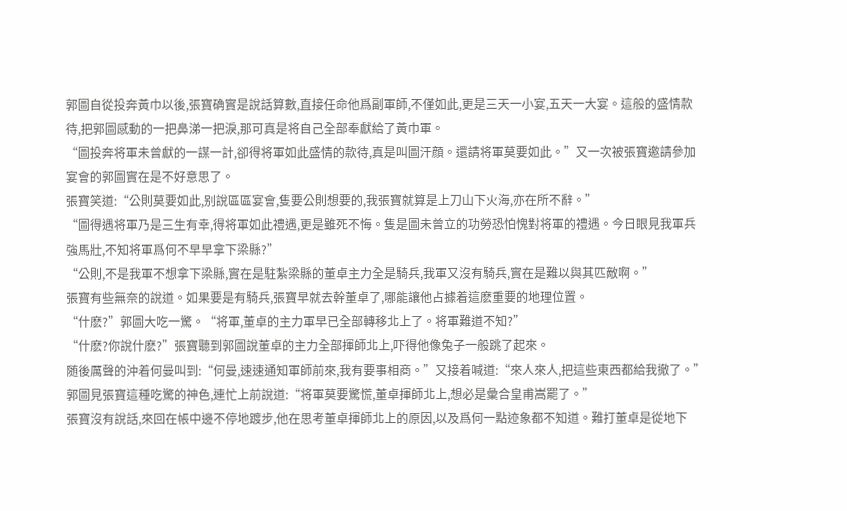郭圖自從投奔黃巾以後,張寶确實是說話算數,直接任命他爲副軍師,不僅如此,更是三天一小宴,五天一大宴。這般的盛情款待,把郭圖感動的一把鼻涕一把淚,那可真是将自己全部奉獻給了黃巾軍。
“圖投奔将軍未曾獻的一謀一計,卻得将軍如此盛情的款待,真是叫圖汗顔。還請将軍莫要如此。”又一次被張寶邀請參加宴會的郭圖實在是不好意思了。
張寶笑道:“公則莫要如此,别說區區宴會,隻要公則想要的,我張寶就算是上刀山下火海,亦在所不辭。”
“圖得遇将軍乃是三生有幸,得将軍如此禮遇,更是雖死不悔。隻是圖未曾立的功勞恐怕愧對将軍的禮遇。今日眼見我軍兵強馬壯,不知将軍爲何不早早拿下梁縣?”
“公則,不是我軍不想拿下梁縣,實在是駐紮梁縣的董卓主力全是騎兵,我軍又沒有騎兵,實在是難以與其匹敵啊。”
張寶有些無奈的說道。如果要是有騎兵,張寶早就去幹董卓了,哪能讓他占據着這麽重要的地理位置。
“什麽?”郭圖大吃一驚。“将軍,董卓的主力軍早已全部轉移北上了。将軍難道不知?”
“什麽?你說什麽?”張寶聽到郭圖說董卓的主力全部揮師北上,吓得他像兔子一般跳了起來。
随後厲聲的沖着何曼叫到:“何曼,速速通知軍師前來,我有要事相商。”又接着喊道:“來人來人,把這些東西都給我撤了。”
郭圖見張寶這種吃驚的神色,連忙上前說道:“将軍莫要驚慌,董卓揮師北上,想必是彙合皇甫嵩罷了。”
張寶沒有說話,來回在帳中邊不停地踱步,他在思考董卓揮師北上的原因,以及爲何一點迹象都不知道。難打董卓是從地下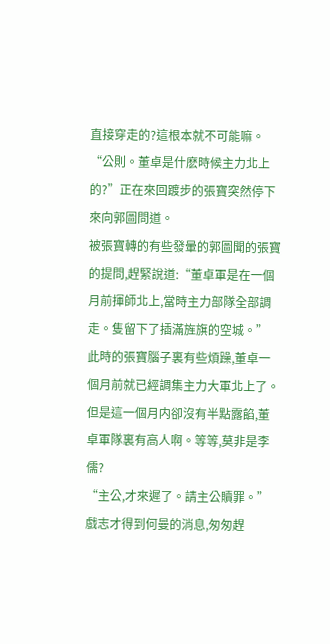直接穿走的?這根本就不可能嘛。
“公則。董卓是什麽時候主力北上的?”正在來回踱步的張寶突然停下來向郭圖問道。
被張寶轉的有些發暈的郭圖聞的張寶的提問,趕緊說道:“董卓軍是在一個月前揮師北上,當時主力部隊全部調走。隻留下了插滿旌旗的空城。”
此時的張寶腦子裏有些煩躁,董卓一個月前就已經調集主力大軍北上了。但是這一個月内卻沒有半點露餡,董卓軍隊裏有高人啊。等等,莫非是李儒?
“主公,才來遲了。請主公贖罪。”戲志才得到何曼的消息,匆匆趕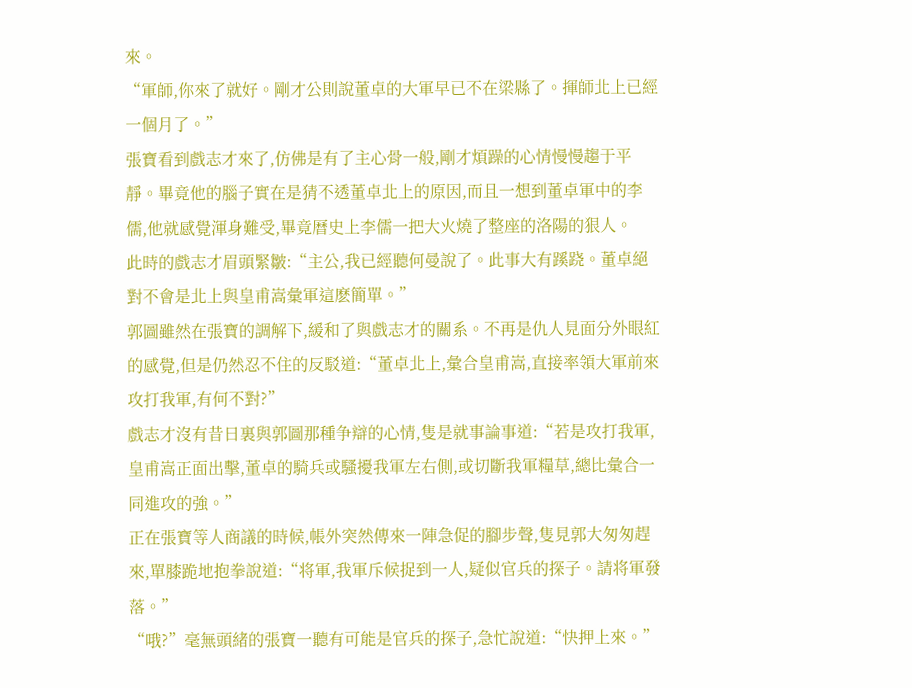來。
“軍師,你來了就好。剛才公則說董卓的大軍早已不在梁縣了。揮師北上已經一個月了。”
張寶看到戲志才來了,仿佛是有了主心骨一般,剛才煩躁的心情慢慢趨于平靜。畢竟他的腦子實在是猜不透董卓北上的原因,而且一想到董卓軍中的李儒,他就感覺渾身難受,畢竟曆史上李儒一把大火燒了整座的洛陽的狠人。
此時的戲志才眉頭緊皺:“主公,我已經聽何曼說了。此事大有蹊跷。董卓絕對不會是北上與皇甫嵩彙軍這麽簡單。”
郭圖雖然在張寶的調解下,緩和了與戲志才的關系。不再是仇人見面分外眼紅的感覺,但是仍然忍不住的反駁道:“董卓北上,彙合皇甫嵩,直接率領大軍前來攻打我軍,有何不對?”
戲志才沒有昔日裏與郭圖那種争辯的心情,隻是就事論事道:“若是攻打我軍,皇甫嵩正面出擊,董卓的騎兵或騷擾我軍左右側,或切斷我軍糧草,總比彙合一同進攻的強。”
正在張寶等人商議的時候,帳外突然傳來一陣急促的腳步聲,隻見郭大匆匆趕來,單膝跪地抱拳說道:“将軍,我軍斥候捉到一人,疑似官兵的探子。請将軍發落。”
“哦?”毫無頭緒的張寶一聽有可能是官兵的探子,急忙說道:“快押上來。”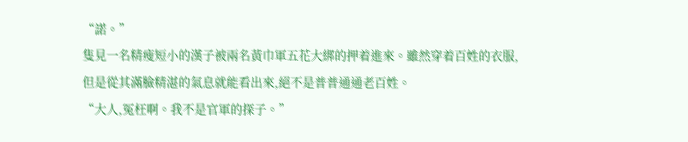“諾。”
隻見一名精瘦短小的漢子被兩名黃巾軍五花大綁的押着進來。雖然穿着百姓的衣服,但是從其滿臉精湛的氣息就能看出來,絕不是普普通通老百姓。
“大人,冤枉啊。我不是官軍的探子。”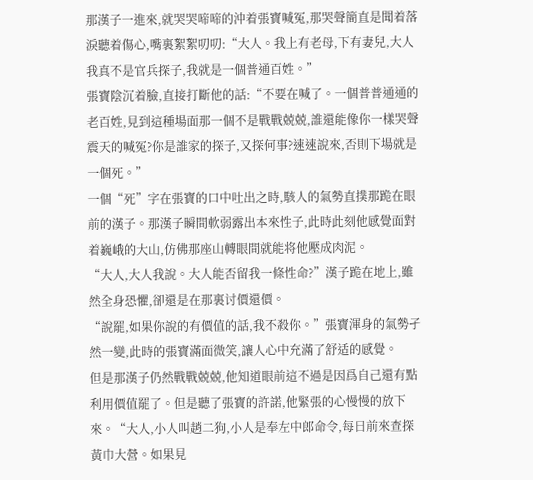那漢子一進來,就哭哭啼啼的沖着張寶喊冤,那哭聲簡直是聞着落淚聽着傷心,嘴裏絮絮叨叨:“大人。我上有老母,下有妻兒,大人我真不是官兵探子,我就是一個普通百姓。”
張寶陰沉着臉,直接打斷他的話:“不要在喊了。一個普普通通的老百姓,見到這種場面那一個不是戰戰兢兢,誰還能像你一樣哭聲震天的喊冤?你是誰家的探子,又探何事?速速說來,否則下場就是一個死。”
一個“死”字在張寶的口中吐出之時,駭人的氣勢直撲那跪在眼前的漢子。那漢子瞬間軟弱露出本來性子,此時此刻他感覺面對着巍峨的大山,仿佛那座山轉眼間就能将他壓成肉泥。
“大人,大人我說。大人能否留我一條性命?”漢子跪在地上,雖然全身恐懼,卻還是在那裏讨價還價。
“說罷,如果你說的有價值的話,我不殺你。”張寶渾身的氣勢孑然一變,此時的張寶滿面微笑,讓人心中充滿了舒适的感覺。
但是那漢子仍然戰戰兢兢,他知道眼前這不過是因爲自己還有點利用價值罷了。但是聽了張寶的許諾,他緊張的心慢慢的放下來。“大人,小人叫趙二狗,小人是奉左中郎命令,每日前來查探黃巾大營。如果見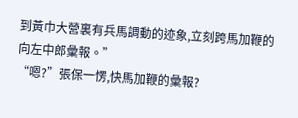到黃巾大營裏有兵馬調動的迹象,立刻跨馬加鞭的向左中郎彙報。”
“嗯?”張保一愣,快馬加鞭的彙報?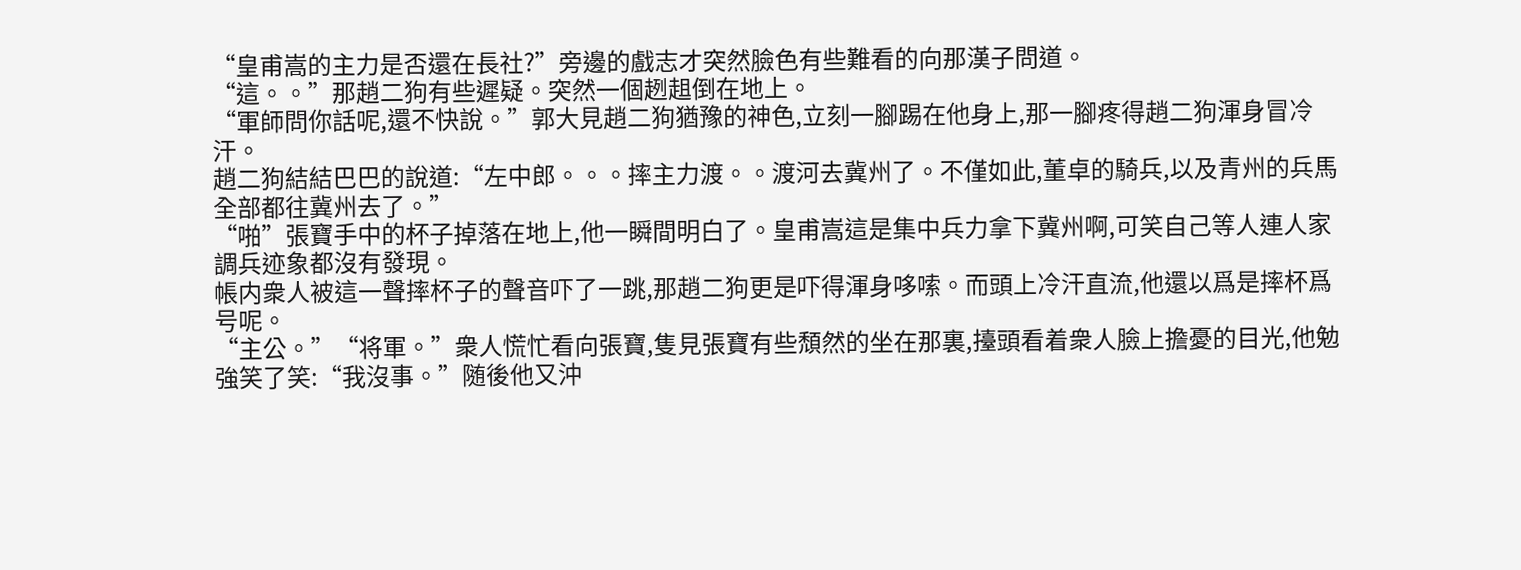“皇甫嵩的主力是否還在長社?”旁邊的戲志才突然臉色有些難看的向那漢子問道。
“這。。”那趙二狗有些遲疑。突然一個趔趄倒在地上。
“軍師問你話呢,還不快說。”郭大見趙二狗猶豫的神色,立刻一腳踢在他身上,那一腳疼得趙二狗渾身冒冷汗。
趙二狗結結巴巴的說道:“左中郎。。。摔主力渡。。渡河去冀州了。不僅如此,董卓的騎兵,以及青州的兵馬全部都往冀州去了。”
“啪”張寶手中的杯子掉落在地上,他一瞬間明白了。皇甫嵩這是集中兵力拿下冀州啊,可笑自己等人連人家調兵迹象都沒有發現。
帳内衆人被這一聲摔杯子的聲音吓了一跳,那趙二狗更是吓得渾身哆嗦。而頭上冷汗直流,他還以爲是摔杯爲号呢。
“主公。”“将軍。”衆人慌忙看向張寶,隻見張寶有些頹然的坐在那裏,擡頭看着衆人臉上擔憂的目光,他勉強笑了笑:“我沒事。”随後他又沖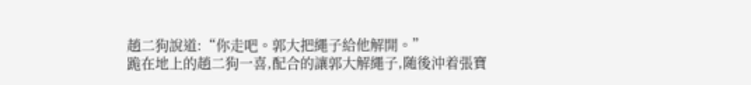趙二狗說道:“你走吧。郭大把繩子給他解開。”
跪在地上的趙二狗一喜,配合的讓郭大解繩子,随後沖着張寶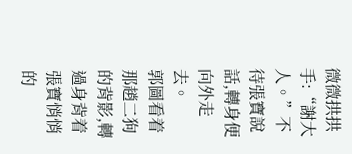微微拱拱手:“謝大人。”不待張寶說話,轉身便向外走去。
郭圖看着那趙二狗的背影,轉過身背着張寶悄悄的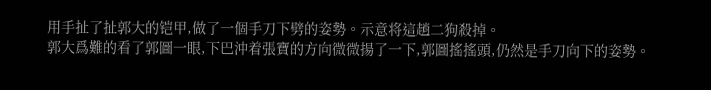用手扯了扯郭大的铠甲,做了一個手刀下劈的姿勢。示意将這趙二狗殺掉。
郭大爲難的看了郭圖一眼,下巴沖着張寶的方向微微揚了一下,郭圖搖搖頭,仍然是手刀向下的姿勢。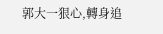郭大一狠心,轉身追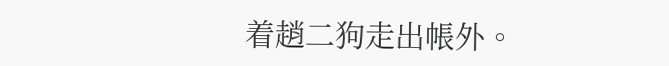着趙二狗走出帳外。